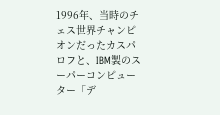1996年、当時のチェス世界チャンピオンだったカスパロフと、IBM製のスーパーコンピューター「デ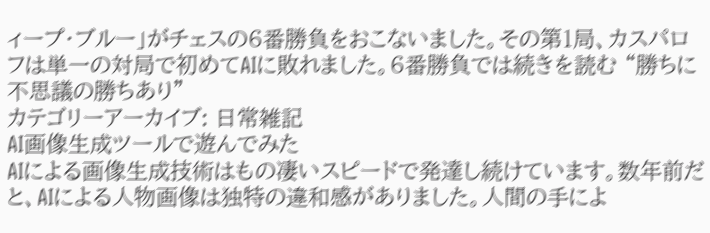ィープ・ブルー」がチェスの6番勝負をおこないました。その第1局、カスパロフは単一の対局で初めてAIに敗れました。6番勝負では続きを読む “勝ちに不思議の勝ちあり”
カテゴリーアーカイブ: 日常雑記
AI画像生成ツールで遊んでみた
AIによる画像生成技術はもの凄いスピードで発達し続けています。数年前だと、AIによる人物画像は独特の違和感がありました。人間の手によ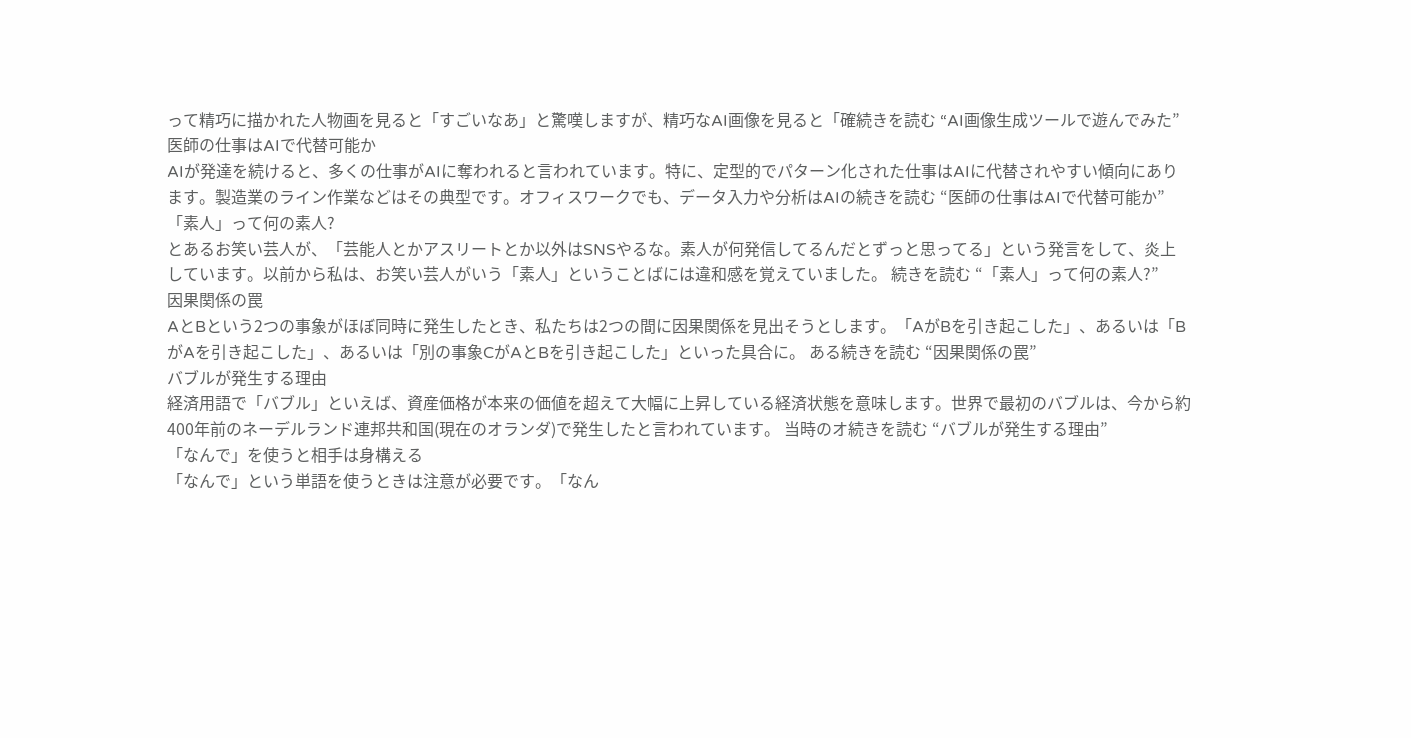って精巧に描かれた人物画を見ると「すごいなあ」と驚嘆しますが、精巧なAI画像を見ると「確続きを読む “AI画像生成ツールで遊んでみた”
医師の仕事はAIで代替可能か
AIが発達を続けると、多くの仕事がAIに奪われると言われています。特に、定型的でパターン化された仕事はAIに代替されやすい傾向にあります。製造業のライン作業などはその典型です。オフィスワークでも、データ入力や分析はAIの続きを読む “医師の仕事はAIで代替可能か”
「素人」って何の素人?
とあるお笑い芸人が、「芸能人とかアスリートとか以外はSNSやるな。素人が何発信してるんだとずっと思ってる」という発言をして、炎上しています。以前から私は、お笑い芸人がいう「素人」ということばには違和感を覚えていました。 続きを読む “「素人」って何の素人?”
因果関係の罠
AとBという2つの事象がほぼ同時に発生したとき、私たちは2つの間に因果関係を見出そうとします。「AがBを引き起こした」、あるいは「BがAを引き起こした」、あるいは「別の事象CがAとBを引き起こした」といった具合に。 ある続きを読む “因果関係の罠”
バブルが発生する理由
経済用語で「バブル」といえば、資産価格が本来の価値を超えて大幅に上昇している経済状態を意味します。世界で最初のバブルは、今から約400年前のネーデルランド連邦共和国(現在のオランダ)で発生したと言われています。 当時のオ続きを読む “バブルが発生する理由”
「なんで」を使うと相手は身構える
「なんで」という単語を使うときは注意が必要です。「なん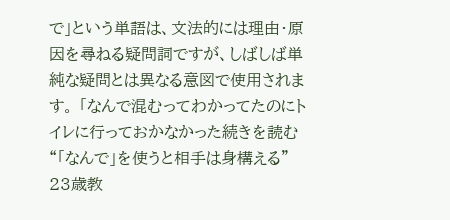で」という単語は、文法的には理由・原因を尋ねる疑問詞ですが、しばしば単純な疑問とは異なる意図で使用されます。 「なんで混むってわかってたのにトイレに行っておかなかった続きを読む “「なんで」を使うと相手は身構える”
23歳教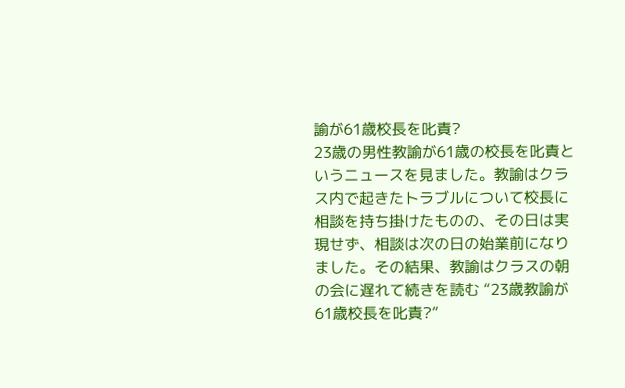諭が61歳校長を叱責?
23歳の男性教諭が61歳の校長を叱責というニュースを見ました。教諭はクラス内で起きたトラブルについて校長に相談を持ち掛けたものの、その日は実現せず、相談は次の日の始業前になりました。その結果、教諭はクラスの朝の会に遅れて続きを読む “23歳教諭が61歳校長を叱責?”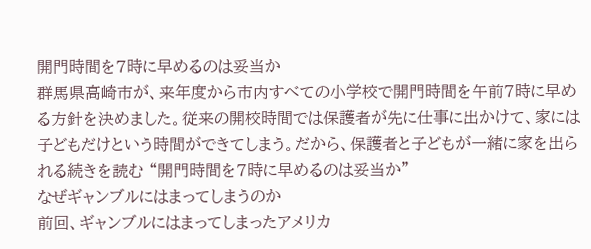開門時間を7時に早めるのは妥当か
群馬県高崎市が、来年度から市内すべての小学校で開門時間を午前7時に早める方針を決めました。従来の開校時間では保護者が先に仕事に出かけて、家には子どもだけという時間ができてしまう。だから、保護者と子どもが一緒に家を出られる続きを読む “開門時間を7時に早めるのは妥当か”
なぜギャンブルにはまってしまうのか
前回、ギャンブルにはまってしまったアメリカ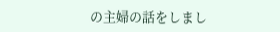の主婦の話をしまし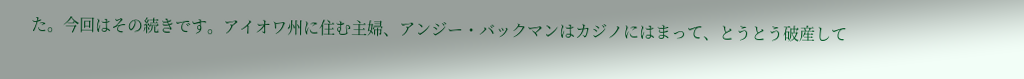た。今回はその続きです。アイオワ州に住む主婦、アンジー・バックマンはカジノにはまって、とうとう破産して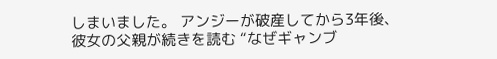しまいました。 アンジーが破産してから3年後、彼女の父親が続きを読む “なぜギャンブ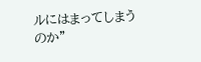ルにはまってしまうのか”